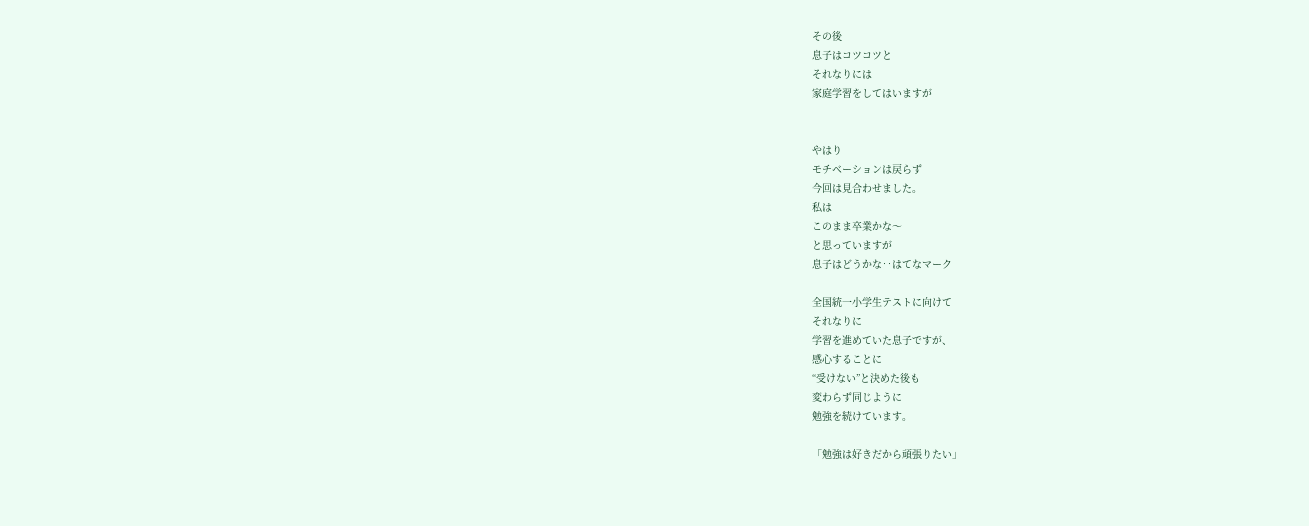その後
息子はコツコツと
それなりには
家庭学習をしてはいますが


やはり
モチベーションは戻らず
今回は見合わせました。
私は
このまま卒業かな〜
と思っていますが
息子はどうかな‥はてなマーク

全国統一小学生テストに向けて
それなりに
学習を進めていた息子ですが、
感心することに
“受けない”と決めた後も
変わらず同じように
勉強を続けています。

「勉強は好きだから頑張りたい」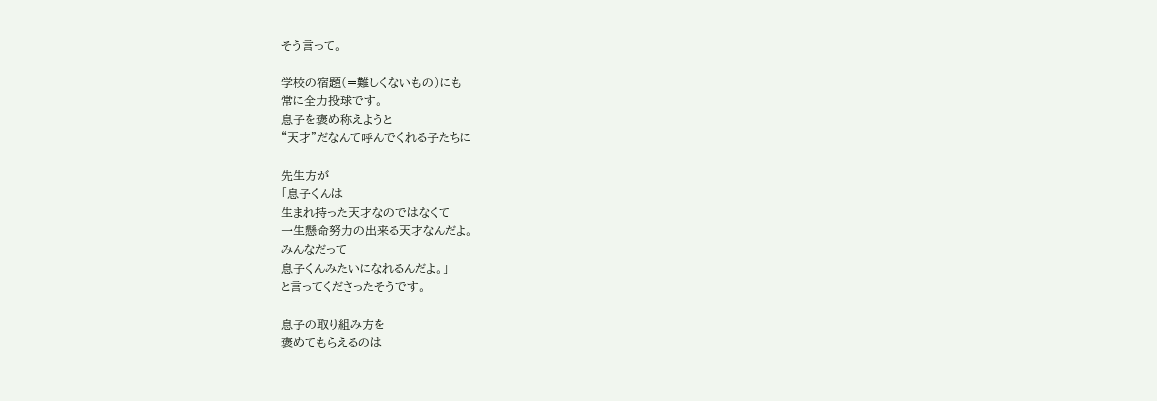そう言って。

学校の宿題(=難しくないもの)にも
常に全力投球です。
息子を褒め称えようと
“天才”だなんて呼んでくれる子たちに

先生方が
「息子くんは
生まれ持った天才なのではなくて
一生懸命努力の出来る天才なんだよ。
みんなだって
息子くんみたいになれるんだよ。」
と言ってくださったそうです。

息子の取り組み方を
褒めてもらえるのは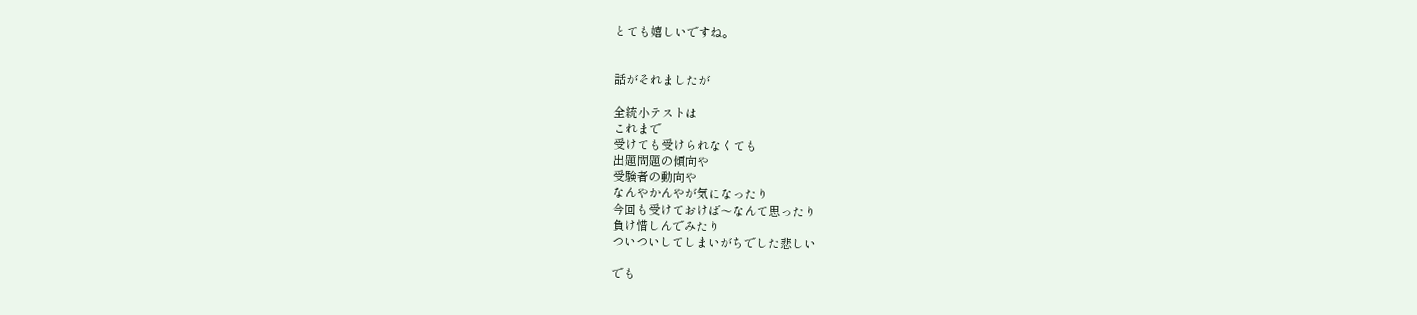とても嬉しいですね。


話がそれましたが

全統小テストは
これまで
受けても受けられなくても
出題問題の傾向や
受験者の動向や
なんやかんやが気になったり
今回も受けておけば〜なんて思ったり
負け惜しんでみたり
ついついしてしまいがちでした悲しい

でも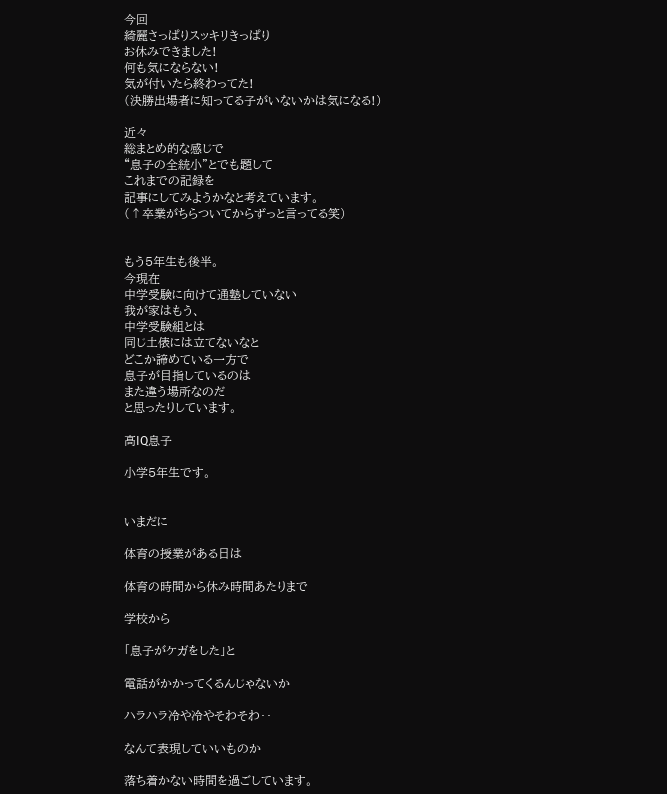今回
綺麗さっぱりスッキリきっぱり
お休みできました!
何も気にならない!
気が付いたら終わってた!
(決勝出場者に知ってる子がいないかは気になる!)

近々
総まとめ的な感じで
“息子の全統小”とでも題して
これまでの記録を
記事にしてみようかなと考えています。
(↑卒業がちらついてからずっと言ってる笑)


もう5年生も後半。
今現在
中学受験に向けて通塾していない
我が家はもう、
中学受験組とは
同じ土俵には立てないなと
どこか諦めている一方で
息子が目指しているのは
また違う場所なのだ
と思ったりしています。

高IQ息子

小学5年生です。


いまだに

体育の授業がある日は

体育の時間から休み時間あたりまで

学校から

「息子がケガをした」と

電話がかかってくるんじゃないか

ハラハラ冷や冷やそわそわ‥

なんて表現していいものか

落ち着かない時間を過ごしています。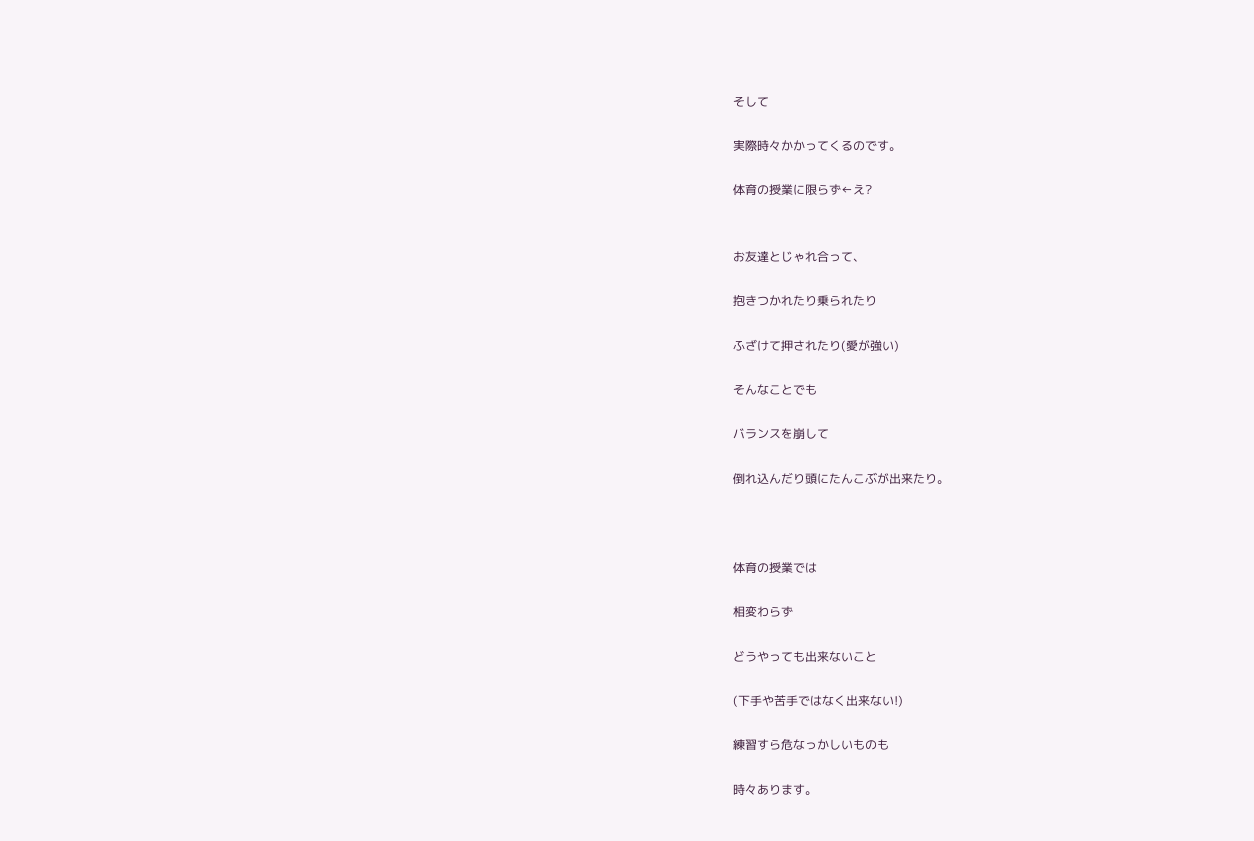そして

実際時々かかってくるのです。

体育の授業に限らず←え?


お友達とじゃれ合って、

抱きつかれたり乗られたり

ふざけて押されたり(愛が強い)

そんなことでも

バランスを崩して

倒れ込んだり頭にたんこぶが出来たり。



体育の授業では

相変わらず

どうやっても出来ないこと

(下手や苦手ではなく出来ない!)

練習すら危なっかしいものも

時々あります。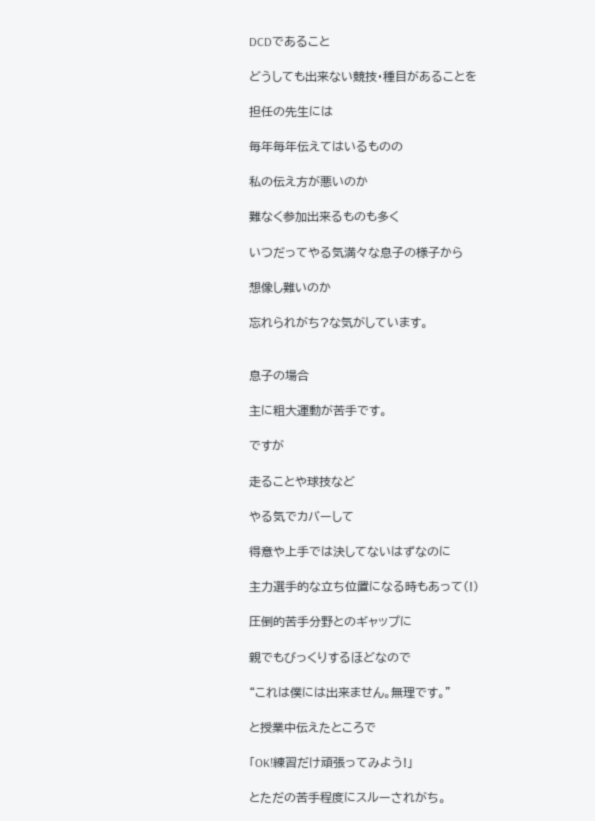DCDであること

どうしても出来ない競技・種目があることを

担任の先生には

毎年毎年伝えてはいるものの

私の伝え方が悪いのか

難なく参加出来るものも多く

いつだってやる気満々な息子の様子から

想像し難いのか

忘れられがち?な気がしています。


息子の場合

主に粗大運動が苦手です。

ですが

走ることや球技など

やる気でカバーして

得意や上手では決してないはずなのに

主力選手的な立ち位置になる時もあって(!)

圧倒的苦手分野とのギャップに

親でもびっくりするほどなので

“これは僕には出来ません。無理です。”

と授業中伝えたところで

「OK!練習だけ頑張ってみよう!」

とただの苦手程度にスルーされがち。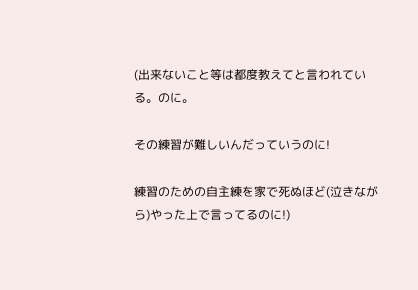(出来ないこと等は都度教えてと言われている。のに。

その練習が難しいんだっていうのに!

練習のための自主練を家で死ぬほど(泣きながら)やった上で言ってるのに!)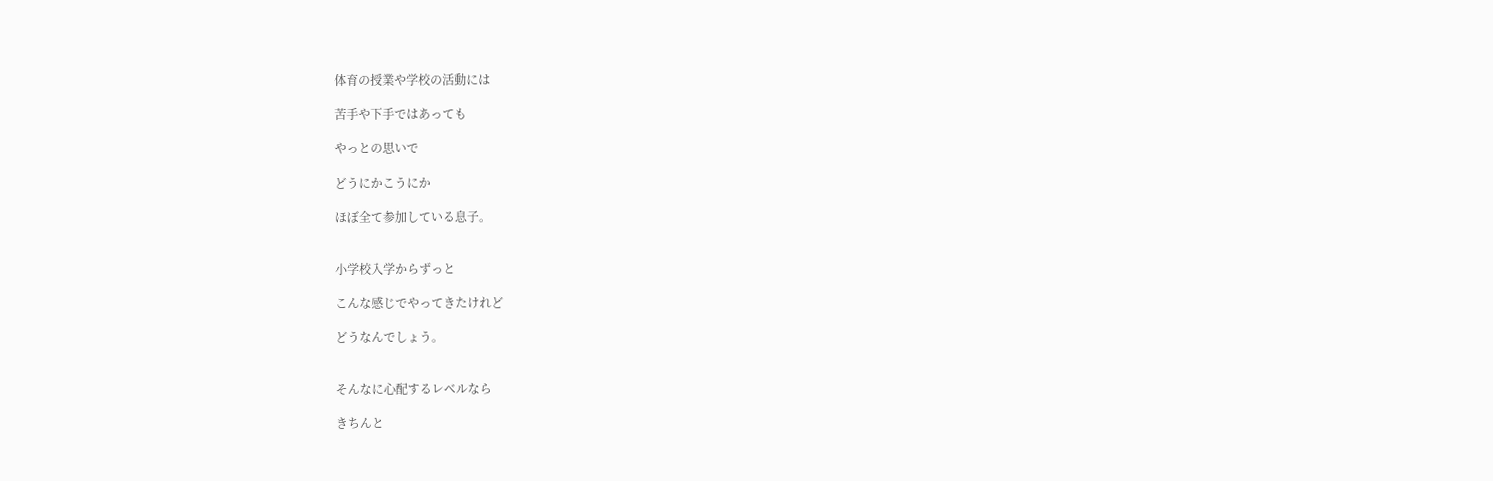体育の授業や学校の活動には

苦手や下手ではあっても

やっとの思いで

どうにかこうにか

ほぼ全て参加している息子。


小学校入学からずっと

こんな感じでやってきたけれど

どうなんでしょう。


そんなに心配するレベルなら

きちんと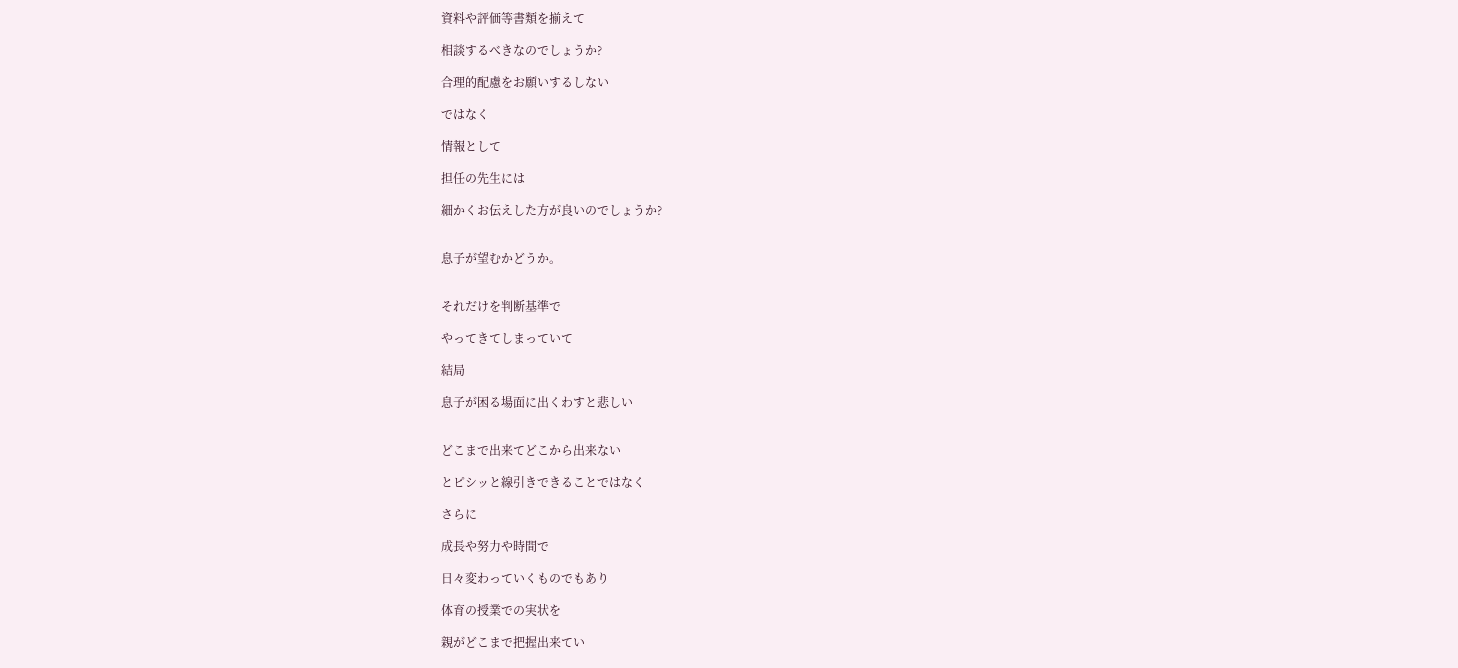資料や評価等書類を揃えて

相談するべきなのでしょうか?

合理的配慮をお願いするしない

ではなく

情報として

担任の先生には

細かくお伝えした方が良いのでしょうか?


息子が望むかどうか。


それだけを判断基準で

やってきてしまっていて

結局

息子が困る場面に出くわすと悲しい


どこまで出来てどこから出来ない

とピシッと線引きできることではなく

さらに

成長や努力や時間で

日々変わっていくものでもあり

体育の授業での実状を

親がどこまで把握出来てい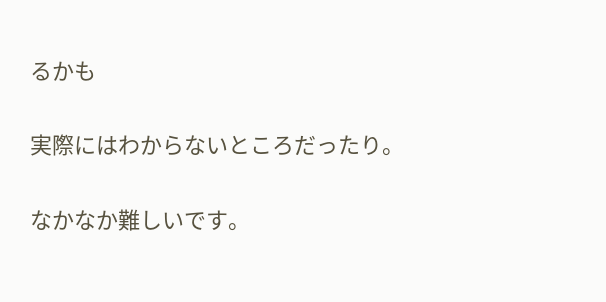るかも

実際にはわからないところだったり。

なかなか難しいです。